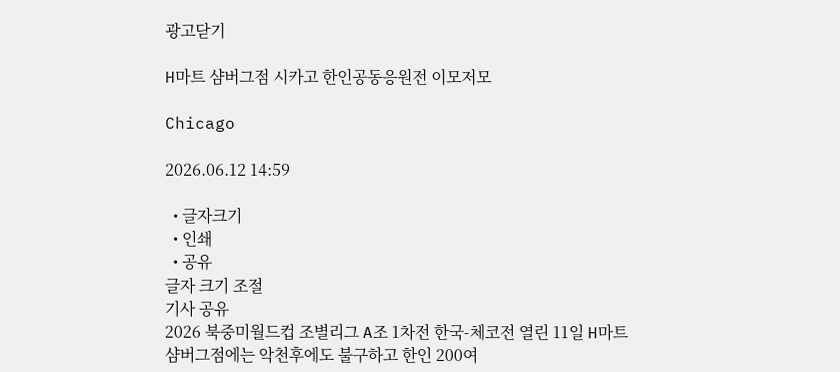광고닫기

H마트 샴버그점 시카고 한인공동응원전 이모저모

Chicago

2026.06.12 14:59

  • 글자크기
  • 인쇄
  • 공유
글자 크기 조절
기사 공유
2026 북중미월드컵 조별리그 A조 1차전 한국-체코전 열린 11일 H마트 샴버그점에는 악천후에도 불구하고 한인 200여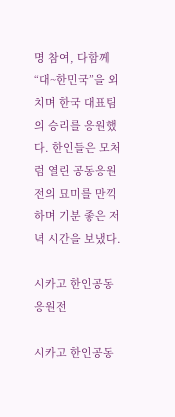명 참여, 다함께 “대~한민국”을 외치며 한국 대표팀의 승리를 응원했다. 한인들은 모처럼 열린 공동응원전의 묘미를 만끽하며 기분 좋은 저녁 시간을 보냈다.

시카고 한인공동응원전

시카고 한인공동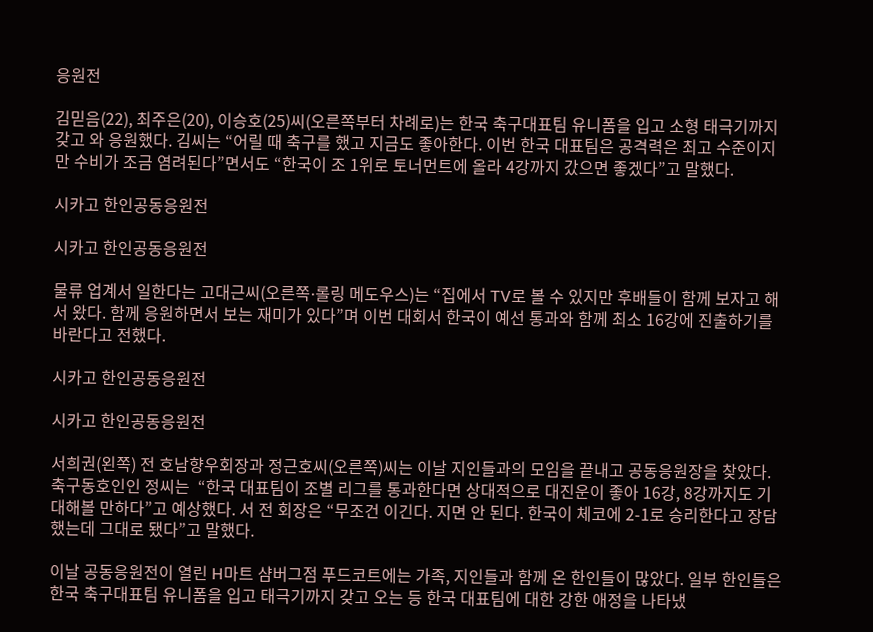응원전

김믿음(22), 최주은(20), 이승호(25)씨(오른쪽부터 차례로)는 한국 축구대표팀 유니폼을 입고 소형 태극기까지 갖고 와 응원했다. 김씨는 “어릴 때 축구를 했고 지금도 좋아한다. 이번 한국 대표팀은 공격력은 최고 수준이지만 수비가 조금 염려된다”면서도 “한국이 조 1위로 토너먼트에 올라 4강까지 갔으면 좋겠다”고 말했다.

시카고 한인공동응원전

시카고 한인공동응원전

물류 업계서 일한다는 고대근씨(오른쪽∙롤링 메도우스)는 “집에서 TV로 볼 수 있지만 후배들이 함께 보자고 해서 왔다. 함께 응원하면서 보는 재미가 있다”며 이번 대회서 한국이 예선 통과와 함께 최소 16강에 진출하기를 바란다고 전했다.

시카고 한인공동응원전

시카고 한인공동응원전

서희권(왼쪽) 전 호남향우회장과 정근호씨(오른쪽)씨는 이날 지인들과의 모임을 끝내고 공동응원장을 찾았다. 축구동호인인 정씨는  “한국 대표팀이 조별 리그를 통과한다면 상대적으로 대진운이 좋아 16강, 8강까지도 기대해볼 만하다”고 예상했다. 서 전 회장은 “무조건 이긴다. 지면 안 된다. 한국이 체코에 2-1로 승리한다고 장담했는데 그대로 됐다”고 말했다.

이날 공동응원전이 열린 H마트 샴버그점 푸드코트에는 가족, 지인들과 함께 온 한인들이 많았다. 일부 한인들은 한국 축구대표팀 유니폼을 입고 태극기까지 갖고 오는 등 한국 대표팀에 대한 강한 애정을 나타냈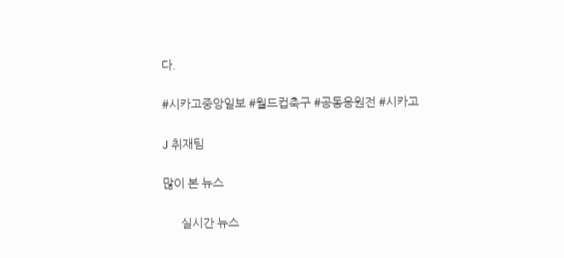다.

#시카고중앙일보 #월드컵축구 #공동응원전 #시카고

J 취재팀

많이 본 뉴스

      실시간 뉴스